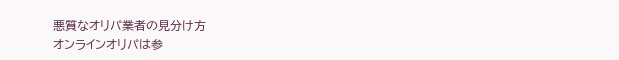悪質なオリパ業者の見分け方
オンラインオリパは参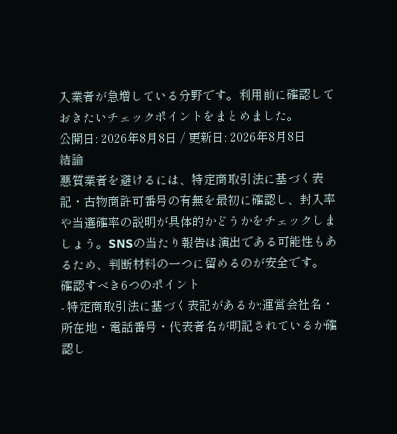入業者が急増している分野です。利用前に確認しておきたいチェックポイントをまとめました。
公開日: 2026年8月8日 / 更新日: 2026年8月8日
結論
悪質業者を避けるには、特定商取引法に基づく表記・古物商許可番号の有無を最初に確認し、封入率や当選確率の説明が具体的かどうかをチェックしましょう。SNSの当たり報告は演出である可能性もあるため、判断材料の一つに留めるのが安全です。
確認すべき6つのポイント
- 特定商取引法に基づく表記があるか:運営会社名・所在地・電話番号・代表者名が明記されているか確認し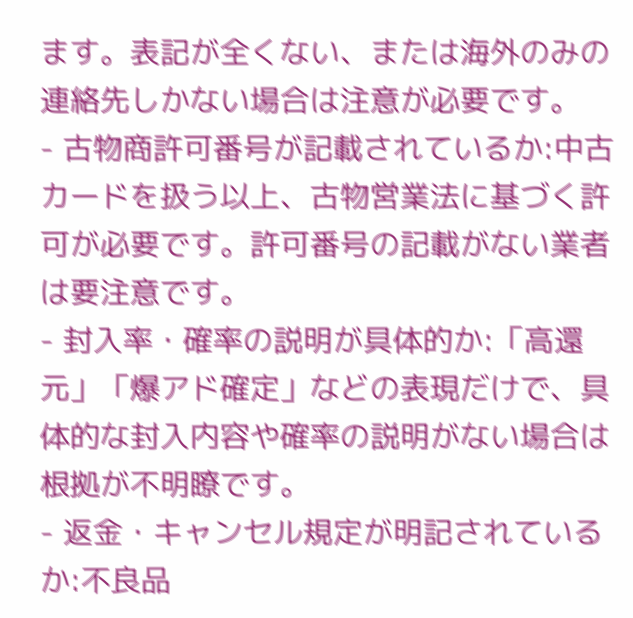ます。表記が全くない、または海外のみの連絡先しかない場合は注意が必要です。
- 古物商許可番号が記載されているか:中古カードを扱う以上、古物営業法に基づく許可が必要です。許可番号の記載がない業者は要注意です。
- 封入率・確率の説明が具体的か:「高還元」「爆アド確定」などの表現だけで、具体的な封入内容や確率の説明がない場合は根拠が不明瞭です。
- 返金・キャンセル規定が明記されているか:不良品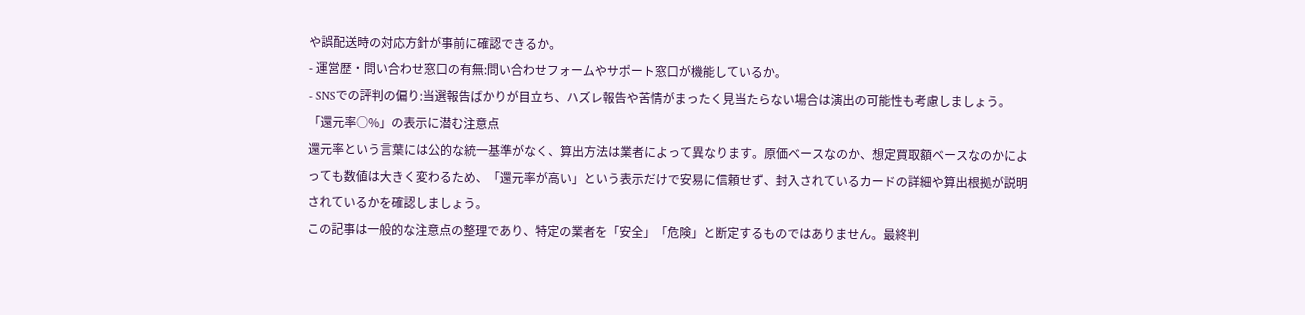や誤配送時の対応方針が事前に確認できるか。
- 運営歴・問い合わせ窓口の有無:問い合わせフォームやサポート窓口が機能しているか。
- SNSでの評判の偏り:当選報告ばかりが目立ち、ハズレ報告や苦情がまったく見当たらない場合は演出の可能性も考慮しましょう。
「還元率○%」の表示に潜む注意点
還元率という言葉には公的な統一基準がなく、算出方法は業者によって異なります。原価ベースなのか、想定買取額ベースなのかによっても数値は大きく変わるため、「還元率が高い」という表示だけで安易に信頼せず、封入されているカードの詳細や算出根拠が説明されているかを確認しましょう。
この記事は一般的な注意点の整理であり、特定の業者を「安全」「危険」と断定するものではありません。最終判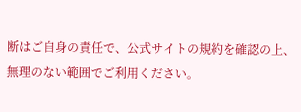断はご自身の責任で、公式サイトの規約を確認の上、無理のない範囲でご利用ください。